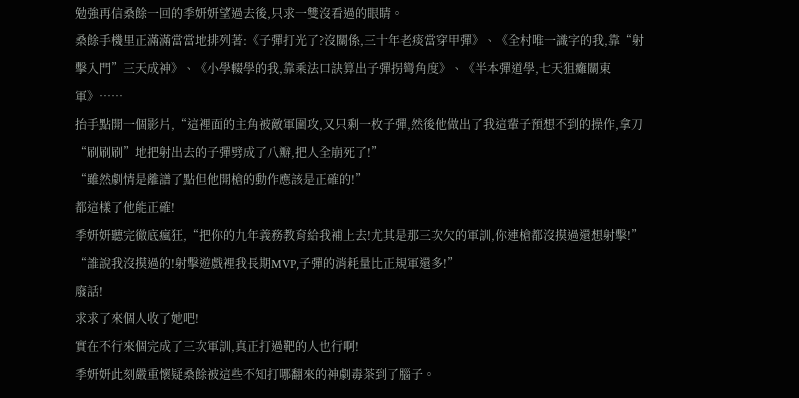勉強再信桑餘一回的季妍妍望過去後,只求一雙沒看過的眼睛。
桑餘手機里正滿滿當當地排列著:《子彈打光了?沒關係,三十年老痰當穿甲彈》、《全村唯一識字的我,靠“射擊入門”三天成神》、《小學輟學的我,靠乘法口訣算出子彈拐彎角度》、《半本彈道學,七天狙癱關東軍》……
抬手點開一個影片,“這裡面的主角被敵軍圍攻,又只剩一枚子彈,然後他做出了我這輩子預想不到的操作,拿刀“刷刷刷”地把射出去的子彈劈成了八瓣,把人全崩死了!”
“雖然劇情是離譜了點但他開槍的動作應該是正確的!”
都這樣了他能正確!
季妍妍聽完徹底瘋狂,“把你的九年義務教育給我補上去!尤其是那三次欠的軍訓,你連槍都沒摸過還想射擊!”
“誰說我沒摸過的!射擊遊戲裡我長期MVP,子彈的消耗量比正規軍還多!”
廢話!
求求了來個人收了她吧!
實在不行來個完成了三次軍訓,真正打過靶的人也行啊!
季妍妍此刻嚴重懷疑桑餘被這些不知打哪翻來的神劇毒茶到了腦子。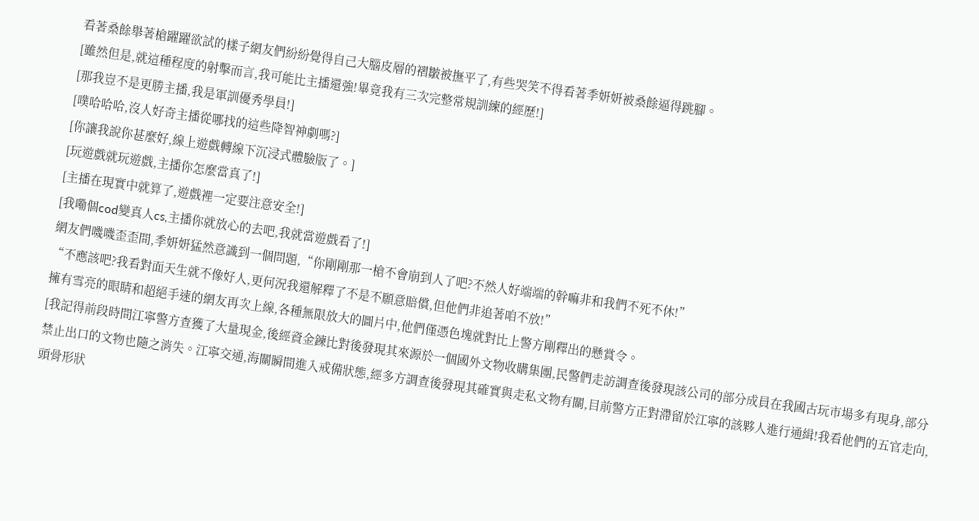看著桑餘舉著槍躍躍欲試的樣子網友們紛紛覺得自己大腦皮層的褶皺被撫平了,有些哭笑不得看著季妍妍被桑餘逼得跳腳。
[雖然但是,就這種程度的射擊而言,我可能比主播還強!畢竟我有三次完整常規訓練的經歷!]
[那我豈不是更勝主播,我是軍訓優秀學員!]
[噗哈哈哈,沒人好奇主播從哪找的這些降智神劇嗎?]
[你讓我說你甚麼好,線上遊戲轉線下沉浸式體驗版了。]
[玩遊戲就玩遊戲,主播你怎麼當真了!]
[主播在現實中就算了,遊戲裡一定要注意安全!]
[我嘞個cod變真人cs,主播你就放心的去吧,我就當遊戲看了!]
網友們嘰嘰歪歪間,季妍妍猛然意識到一個問題,“你剛剛那一槍不會崩到人了吧?不然人好端端的幹嘛非和我們不死不休!”
“不應該吧?我看對面天生就不像好人,更何況我還解釋了不是不願意賠償,但他們非追著咱不放!”
擁有雪亮的眼睛和超絕手速的網友再次上線,各種無限放大的圖片中,他們僅憑色塊就對比上警方剛釋出的懸賞令。
[我記得前段時間江寧警方查獲了大量現金,後經資金鍊比對後發現其來源於一個國外文物收購集團,民警們走訪調查後發現該公司的部分成員在我國古玩市場多有現身,部分禁止出口的文物也隨之消失。江寧交通,海關瞬間進入戒備狀態,經多方調查後發現其確實與走私文物有關,目前警方正對滯留於江寧的該夥人進行通緝!我看他們的五官走向,頭骨形狀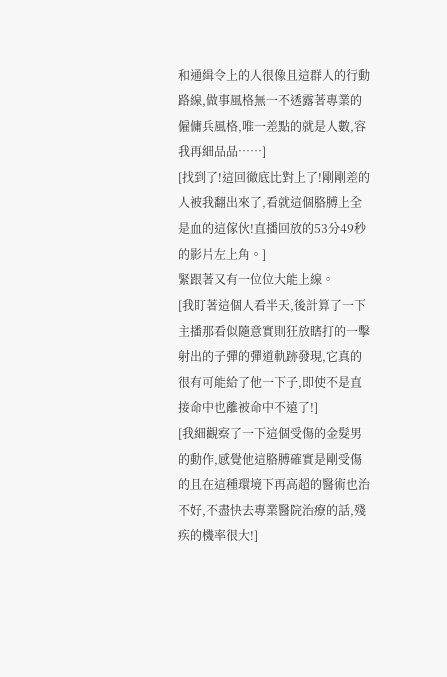和通緝令上的人很像且這群人的行動路線,做事風格無一不透露著專業的僱傭兵風格,唯一差點的就是人數,容我再細品品……]
[找到了!這回徹底比對上了!剛剛差的人被我翻出來了,看就這個胳膊上全是血的這傢伙!直播回放的53分49秒的影片左上角。]
緊跟著又有一位位大能上線。
[我盯著這個人看半天,後計算了一下主播那看似隨意實則狂放瞎打的一擊射出的子彈的彈道軌跡發現,它真的很有可能給了他一下子,即使不是直接命中也離被命中不遠了!]
[我細觀察了一下這個受傷的金髮男的動作,感覺他這胳膊確實是剛受傷的且在這種環境下再高超的醫術也治不好,不盡快去專業醫院治療的話,殘疾的機率很大!]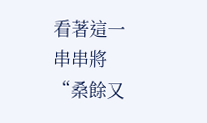看著這一串串將“桑餘又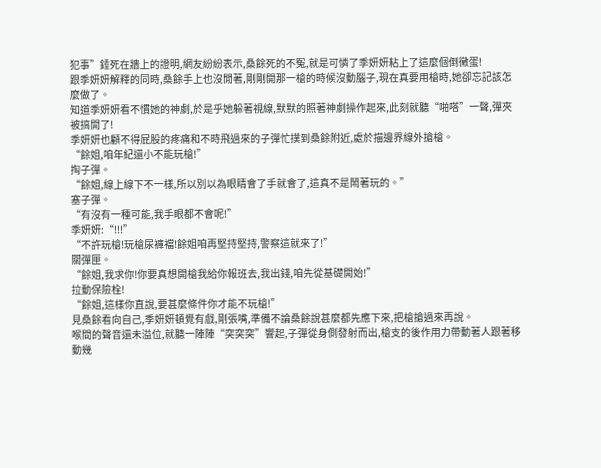犯事”錘死在牆上的證明,網友紛紛表示,桑餘死的不冤,就是可憐了季妍妍粘上了這麼個倒黴蛋!
跟季妍妍解釋的同時,桑餘手上也沒閒著,剛剛開那一槍的時候沒動腦子,現在真要用槍時,她卻忘記該怎麼做了。
知道季妍妍看不慣她的神劇,於是乎她躲著視線,默默的照著神劇操作起來,此刻就聽“啪嗒”一聲,彈夾被搞開了!
季妍妍也顧不得屁股的疼痛和不時飛過來的子彈忙撲到桑餘附近,處於描邊界線外搶槍。
“餘姐,咱年紀還小不能玩槍!”
掏子彈。
“餘姐,線上線下不一樣,所以別以為眼睛會了手就會了,這真不是鬧著玩的。”
塞子彈。
“有沒有一種可能,我手眼都不會呢!”
季妍妍:“!!!”
“不許玩槍!玩槍尿褲襠!餘姐咱再堅持堅持,警察這就來了!”
關彈匣。
“餘姐,我求你!你要真想開槍我給你報班去,我出錢,咱先從基礎開始!”
拉動保險栓!
“餘姐,這樣你直說,要甚麼條件你才能不玩槍!”
見桑餘看向自己,季妍妍頓覺有戲,剛張嘴,準備不論桑餘說甚麼都先應下來,把槍搶過來再說。
喉間的聲音還未溢位,就聽一陣陣“突突突”響起,子彈從身側發射而出,槍支的後作用力帶動著人跟著移動幾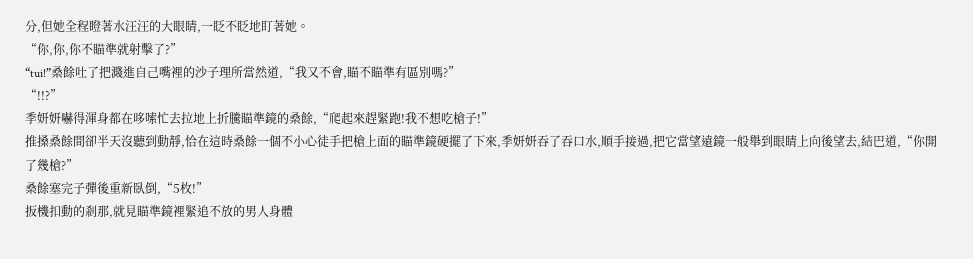分,但她全程瞪著水汪汪的大眼睛,一眨不眨地盯著她。
“你,你,你不瞄準就射擊了?”
“tui!”桑餘吐了把濺進自己嘴裡的沙子理所當然道,“我又不會,瞄不瞄準有區別嗎?”
“!!?”
季妍妍嚇得渾身都在哆嗦忙去拉地上折騰瞄準鏡的桑餘,“爬起來趕緊跑!我不想吃槍子!”
推搡桑餘間卻半天沒聽到動靜,恰在這時桑餘一個不小心徒手把槍上面的瞄準鏡硬擺了下來,季妍妍吞了吞口水,順手接過,把它當望遠鏡一般舉到眼睛上向後望去,結巴道,“你開了幾槍?”
桑餘塞完子彈後重新臥倒,“5枚!”
扳機扣動的剎那,就見瞄準鏡裡緊追不放的男人身體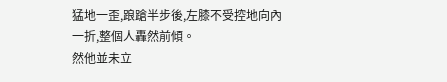猛地一歪,踉蹌半步後,左膝不受控地向內一折,整個人轟然前傾。
然他並未立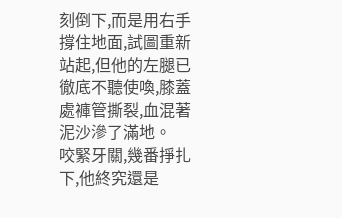刻倒下,而是用右手撐住地面,試圖重新站起,但他的左腿已徹底不聽使喚,膝蓋處褲管撕裂,血混著泥沙滲了滿地。
咬緊牙關,幾番掙扎下,他終究還是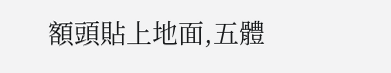額頭貼上地面,五體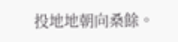投地地朝向桑餘。